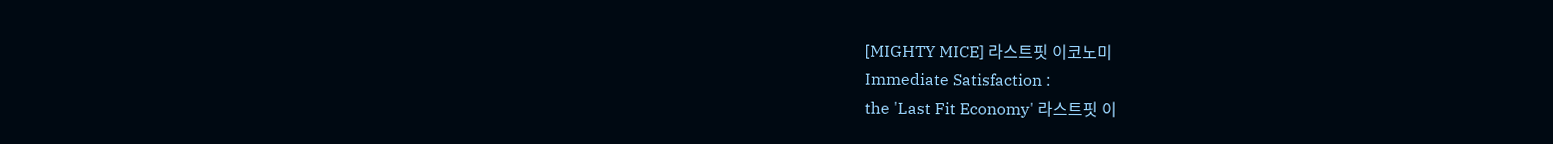[MIGHTY MICE] 라스트핏 이코노미
Immediate Satisfaction :
the 'Last Fit Economy' 라스트핏 이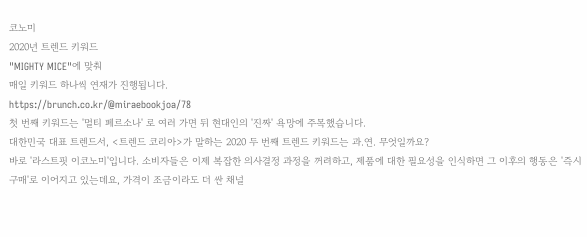코노미
2020년 트렌드 키워드
"MIGHTY MICE"에 맞춰
매일 키워드 하나씩 연재가 진행됩니다.
https://brunch.co.kr/@miraebookjoa/78
첫 번째 키워드는 '멀티 페르소나' 로 여러 가면 뒤 현대인의 '진짜' 욕망에 주목했습니다.
대한민국 대표 트렌드서, <트렌드 코리아>가 말하는 2020 두 번째 트렌드 키워드는 과.연. 무엇일까요?
바로 '라스트핏 이코노미'입니다. 소비자들은 이제 복잡한 의사결정 과정을 꺼려하고, 제품에 대한 필요성을 인식하면 그 이후의 행동은 '즉시 구매'로 이어지고 있는데요, 가격이 조금이라도 더 싼 채널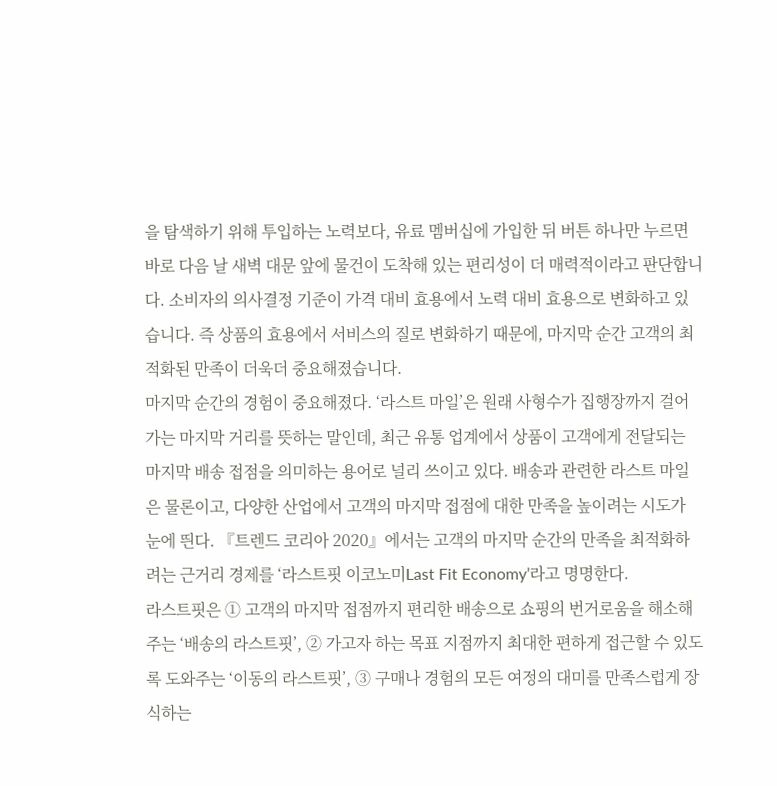을 탐색하기 위해 투입하는 노력보다, 유료 멤버십에 가입한 뒤 버튼 하나만 누르면 바로 다음 날 새벽 대문 앞에 물건이 도착해 있는 편리성이 더 매력적이라고 판단합니다. 소비자의 의사결정 기준이 가격 대비 효용에서 노력 대비 효용으로 변화하고 있습니다. 즉 상품의 효용에서 서비스의 질로 변화하기 때문에, 마지막 순간 고객의 최적화된 만족이 더욱더 중요해졌습니다.
마지막 순간의 경험이 중요해졌다. ‘라스트 마일’은 원래 사형수가 집행장까지 걸어가는 마지막 거리를 뜻하는 말인데, 최근 유통 업계에서 상품이 고객에게 전달되는 마지막 배송 접점을 의미하는 용어로 널리 쓰이고 있다. 배송과 관련한 라스트 마일은 물론이고, 다양한 산업에서 고객의 마지막 접점에 대한 만족을 높이려는 시도가 눈에 띈다. 『트렌드 코리아 2020』에서는 고객의 마지막 순간의 만족을 최적화하려는 근거리 경제를 ‘라스트핏 이코노미Last Fit Economy’라고 명명한다.
라스트핏은 ① 고객의 마지막 접점까지 편리한 배송으로 쇼핑의 번거로움을 해소해주는 ‘배송의 라스트핏’, ② 가고자 하는 목표 지점까지 최대한 편하게 접근할 수 있도록 도와주는 ‘이동의 라스트핏’, ③ 구매나 경험의 모든 여정의 대미를 만족스럽게 장식하는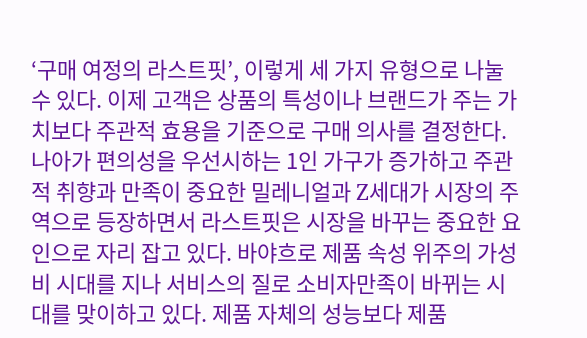‘구매 여정의 라스트핏’, 이렇게 세 가지 유형으로 나눌 수 있다. 이제 고객은 상품의 특성이나 브랜드가 주는 가치보다 주관적 효용을 기준으로 구매 의사를 결정한다. 나아가 편의성을 우선시하는 1인 가구가 증가하고 주관적 취향과 만족이 중요한 밀레니얼과 Z세대가 시장의 주역으로 등장하면서 라스트핏은 시장을 바꾸는 중요한 요인으로 자리 잡고 있다. 바야흐로 제품 속성 위주의 가성비 시대를 지나 서비스의 질로 소비자만족이 바뀌는 시대를 맞이하고 있다. 제품 자체의 성능보다 제품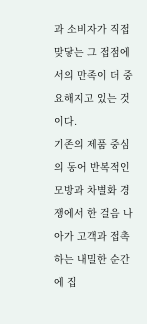과 소비자가 직접 맞닿는 그 접점에서의 만족이 더 중요해지고 있는 것이다.
기존의 제품 중심의 동어 반복적인 모방과 차별화 경쟁에서 한 걸음 나아가 고객과 접촉하는 내밀한 순간에 집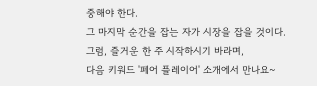중해야 한다.
그 마지막 순간을 잡는 자가 시장을 잡을 것이다.
그럼, 즐거운 한 주 시작하시기 바라며,
다음 키워드 '페어 플레이어' 소개에서 만나요~